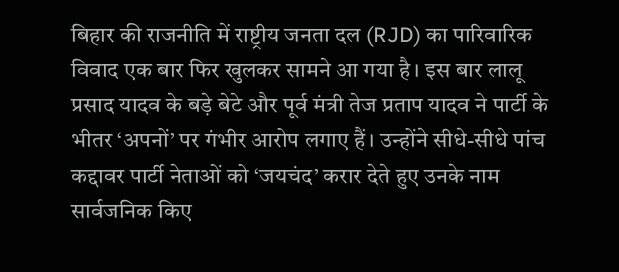बिहार की राजनीति में राष्ट्रीय जनता दल (RJD) का पारिवारिक विवाद एक बार फिर खुलकर सामने आ गया है। इस बार लालू प्रसाद यादव के बड़े बेटे और पूर्व मंत्री तेज प्रताप यादव ने पार्टी के भीतर ‘अपनों’ पर गंभीर आरोप लगाए हैं। उन्होंने सीधे-सीधे पांच कद्दावर पार्टी नेताओं को ‘जयचंद’ करार देते हुए उनके नाम सार्वजनिक किए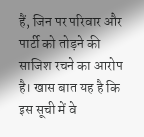हैं, जिन पर परिवार और पार्टी को तोड़ने की साजिश रचने का आरोप है। खास बात यह है कि इस सूची में वे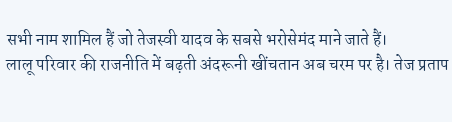सभी नाम शामिल हैं जो तेजस्वी यादव के सबसे भरोसेमंद माने जाते हैं।
लालू परिवार की राजनीति में बढ़ती अंदरूनी खींचतान अब चरम पर है। तेज प्रताप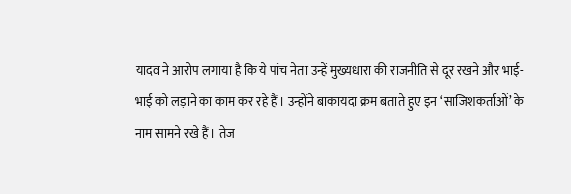यादव ने आरोप लगाया है कि ये पांच नेता उन्हें मुख्यधारा की राजनीति से दूर रखने और भाई-भाई को लड़ाने का काम कर रहे हैं। उन्होंने बाकायदा क्रम बताते हुए इन ‘साजिशकर्ताओं’ के नाम सामने रखे हैं। तेज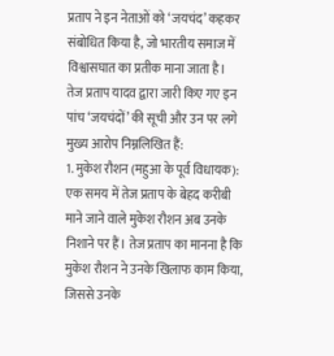प्रताप ने इन नेताओं को ‘जयचंद’ कहकर संबोधित किया है, जो भारतीय समाज में विश्वासघात का प्रतीक माना जाता है।
तेज प्रताप यादव द्वारा जारी किए गए इन पांच ‘जयचंदों’ की सूची और उन पर लगे मुख्य आरोप निम्नलिखित हैं:
1. मुकेश रौशन (महुआ के पूर्व विधायक): एक समय में तेज प्रताप के बेहद करीबी माने जाने वाले मुकेश रौशन अब उनके निशाने पर हैं। तेज प्रताप का मानना है कि मुकेश रौशन ने उनके खिलाफ काम किया, जिससे उनके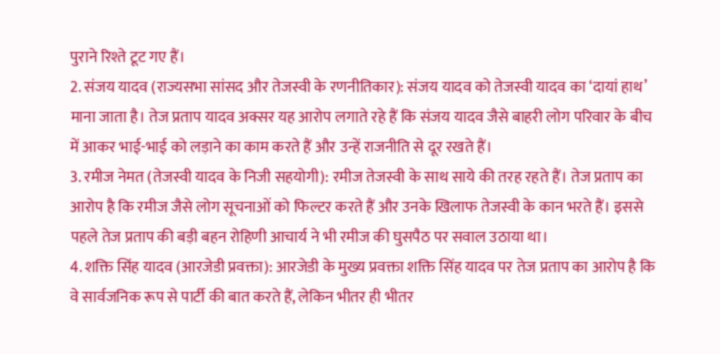पुराने रिश्ते टूट गए हैं।
2. संजय यादव (राज्यसभा सांसद और तेजस्वी के रणनीतिकार): संजय यादव को तेजस्वी यादव का ‘दायां हाथ’ माना जाता है। तेज प्रताप यादव अक्सर यह आरोप लगाते रहे हैं कि संजय यादव जैसे बाहरी लोग परिवार के बीच में आकर भाई-भाई को लड़ाने का काम करते हैं और उन्हें राजनीति से दूर रखते हैं।
3. रमीज नेमत (तेजस्वी यादव के निजी सहयोगी): रमीज तेजस्वी के साथ साये की तरह रहते हैं। तेज प्रताप का आरोप है कि रमीज जैसे लोग सूचनाओं को फिल्टर करते हैं और उनके खिलाफ तेजस्वी के कान भरते हैं। इससे पहले तेज प्रताप की बड़ी बहन रोहिणी आचार्य ने भी रमीज की घुसपैठ पर सवाल उठाया था।
4. शक्ति सिंह यादव (आरजेडी प्रवक्ता): आरजेडी के मुख्य प्रवक्ता शक्ति सिंह यादव पर तेज प्रताप का आरोप है कि वे सार्वजनिक रूप से पार्टी की बात करते हैं, लेकिन भीतर ही भीतर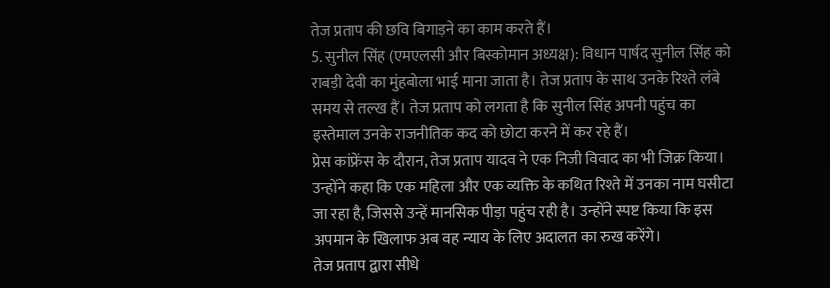तेज प्रताप की छवि बिगाड़ने का काम करते हैं।
5. सुनील सिंह (एमएलसी और बिस्कोमान अध्यक्ष): विधान पार्षद सुनील सिंह को राबड़ी देवी का मुंहबोला भाई माना जाता है। तेज प्रताप के साथ उनके रिश्ते लंबे समय से तल्ख हैं। तेज प्रताप को लगता है कि सुनील सिंह अपनी पहुंच का इस्तेमाल उनके राजनीतिक कद को छोटा करने में कर रहे हैं।
प्रेस कांफ्रेंस के दौरान, तेज प्रताप यादव ने एक निजी विवाद का भी जिक्र किया। उन्होंने कहा कि एक महिला और एक व्यक्ति के कथित रिश्ते में उनका नाम घसीटा जा रहा है, जिससे उन्हें मानसिक पीड़ा पहुंच रही है। उन्होंने स्पष्ट किया कि इस अपमान के खिलाफ अब वह न्याय के लिए अदालत का रुख करेंगे।
तेज प्रताप द्वारा सीधे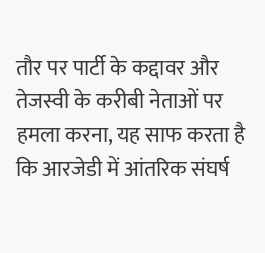तौर पर पार्टी के कद्दावर और तेजस्वी के करीबी नेताओं पर हमला करना, यह साफ करता है कि आरजेडी में आंतरिक संघर्ष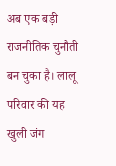अब एक बड़ी राजनीतिक चुनौती बन चुका है। लालू परिवार की यह खुली जंग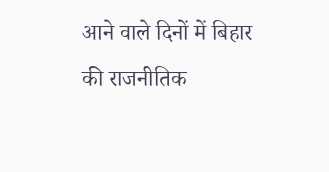आने वाले दिनों में बिहार की राजनीतिक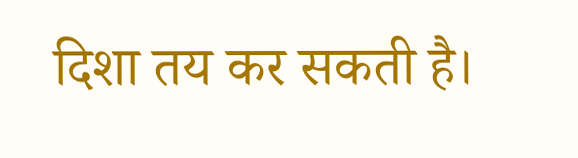दिशा तय कर सकती है।